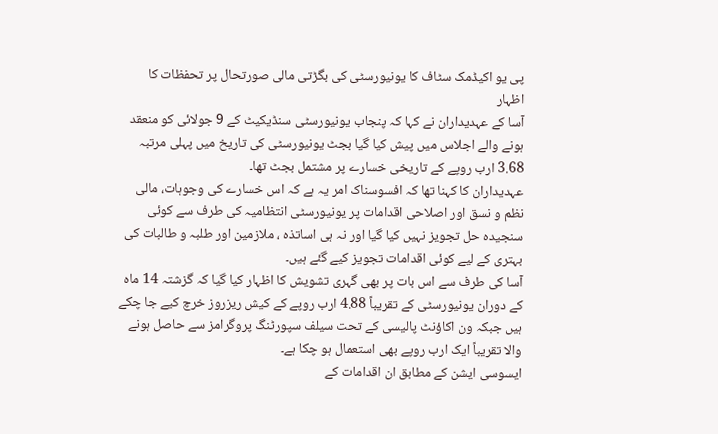پی یو اکیڈمک سٹاف کا یونیورسٹی کی بگڑتی مالی صورتحال پر تحفظات کا اظہار
آسا کے عہدیداران نے کہا کہ پنجاب یونیورسٹی سنڈیکیٹ کے 9 جولائی کو منعقد ہونے والے اجلاس میں پیش کیا گیا بجٹ یونیورسٹی کی تاریخ میں پہلی مرتبہ 3.68 ارب روپے کے تاریخی خسارے پر مشتمل بجٹ تھا۔
عہدیداران کا کہنا تھا کہ افسوسناک امر یہ ہے کہ اس خسارے کی وجوہات، مالی نظم و نسق اور اصلاحی اقدامات پر یونیورسٹی انتظامیہ کی طرف سے کوئی سنجیدہ حل تجویز نہیں کیا گیا اور نہ ہی اساتذہ ، ملازمین اور طلبہ و طالبات کی بہتری کے لیے کوئی اقدامات تجویز کیے گئے ہیں۔
آسا کی طرف سے اس بات پر بھی گہری تشویش کا اظہار کیا گیا کہ گزشتہ 14 ماہ کے دوران یونیورسٹی کے تقریباً 4.88 ارب روپے کے کیش ریزروز خرچ کیے جا چکے ہیں جبکہ ون اکاؤنٹ پالیسی کے تحت سیلف سپورٹنگ پروگرامز سے حاصل ہونے والا تقریباً ایک ارب روپے بھی استعمال ہو چکا ہے۔
ایسوسی ایشن کے مطابق ان اقدامات کے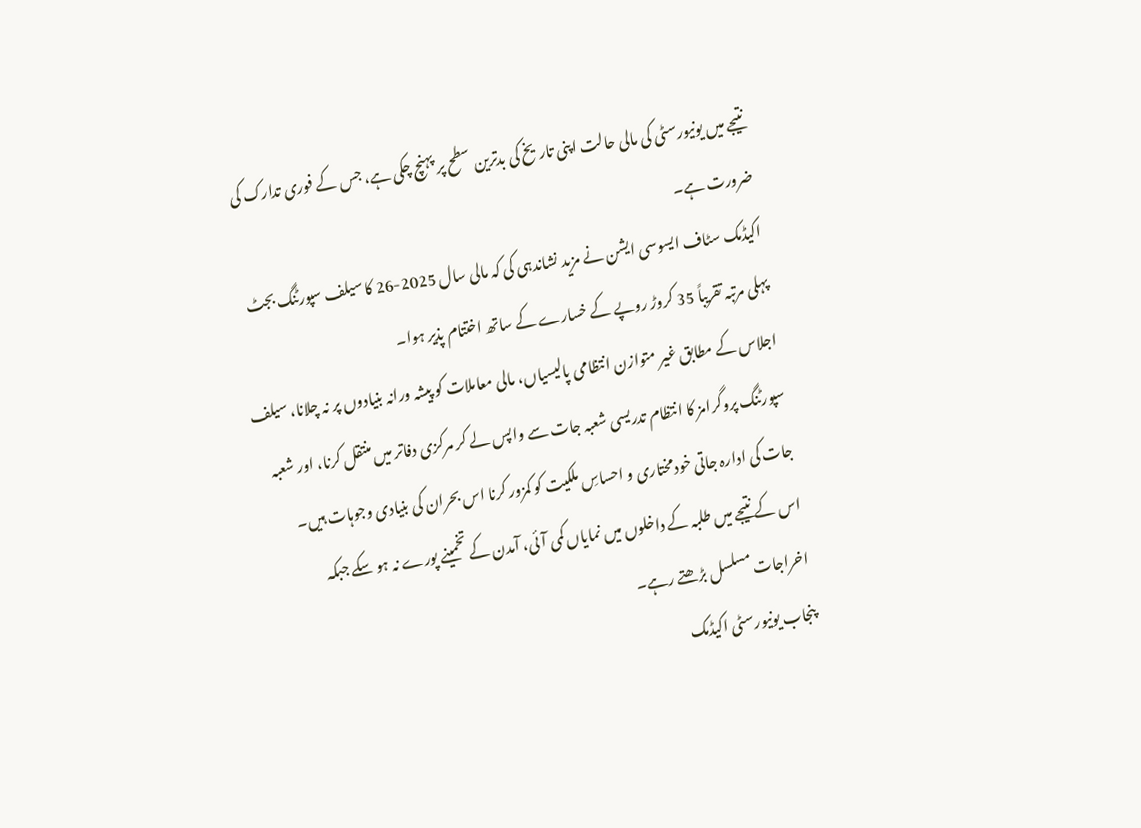نتیجے میں یونیورسٹی کی مالی حالت اپنی تاریخ کی بدترین سطح پر پہنچ چکی ہے، جس کے فوری تدارک کی ضرورت ہے۔
اکیڈمک سٹاف ایسوسی ایشن نے مزید نشاندہی کی کہ مالی سال 2025-26 کا سیلف سپورٹنگ بجٹ پہلی مرتبہ تقریباً 35 کروڑ روپے کے خسارے کے ساتھ اختتام پذیر ہوا۔
اجلاس کے مطابق غیر متوازن انتظامی پالیسیاں، مالی معاملات کو پیشہ ورانہ بنیادوں پر نہ چلانا، سیلف سپورٹنگ پروگرامز کا انتظام تدریسی شعبہ جات سے واپس لے کر مرکزی دفاتر میں منتقل کرنا، اور شعبہ جات کی ادارہ جاتی خودمختاری و احساسِ ملکیت کو کمزور کرنا اس بحران کی بنیادی وجوہات ہیں۔
اس کے نتیجے میں طلبہ کے داخلوں میں نمایاں کمی آئی، آمدن کے تخمینے پورے نہ ہو سکے جبکہ اخراجات مسلسل بڑھتے رہے۔
پنجاب یونیورسٹی اکیڈمک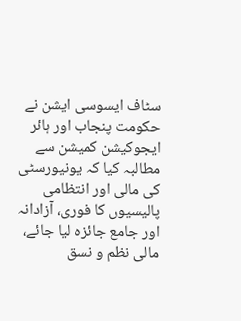سٹاف ایسوسی ایشن نے حکومت پنجاب اور ہائر ایجوکیشن کمیشن سے مطالبہ کیا کہ یونیورسٹی کی مالی اور انتظامی پالیسیوں کا فوری، آزادانہ اور جامع جائزہ لیا جائے، مالی نظم و نسق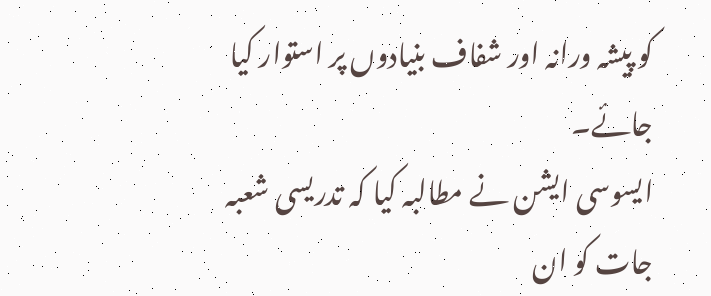کو پیشہ ورانہ اور شفاف بنیادوں پر استوار کیا جائے۔
ایسوسی ایشن نے مطالبہ کیا کہ تدریسی شعبہ جات کو ان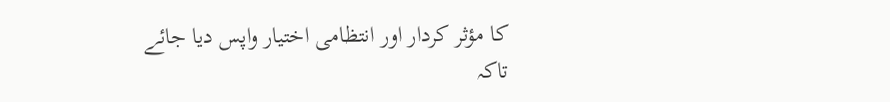کا مؤثر کردار اور انتظامی اختیار واپس دیا جائے تاکہ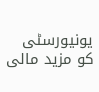یونیورسٹی کو مزید مالی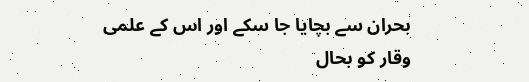بحران سے بچایا جا سکے اور اس کے علمی وقار کو بحال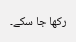رکھا جا سکے۔